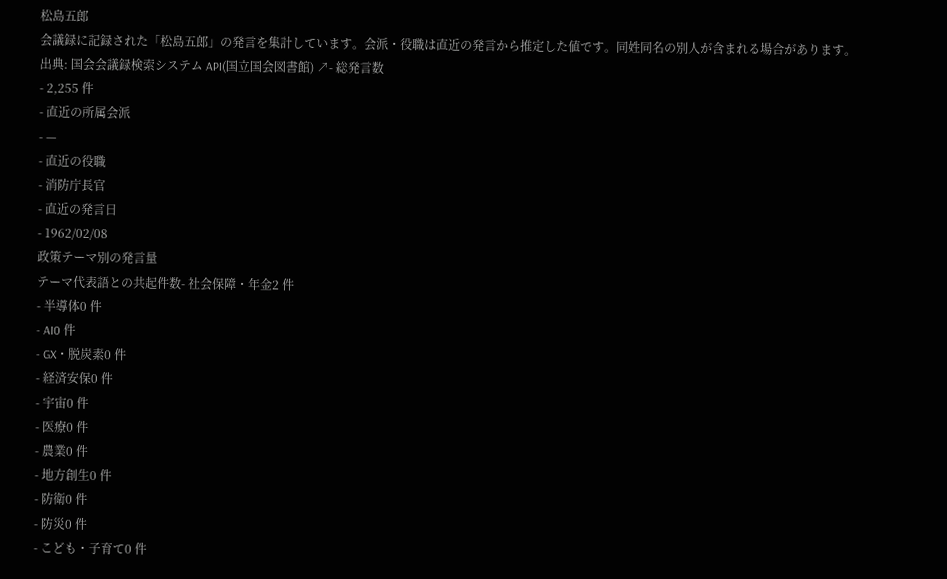松島五郎
会議録に記録された「松島五郎」の発言を集計しています。会派・役職は直近の発言から推定した値です。同姓同名の別人が含まれる場合があります。
出典: 国会会議録検索システム API(国立国会図書館) ↗- 総発言数
- 2,255 件
- 直近の所属会派
- —
- 直近の役職
- 消防庁長官
- 直近の発言日
- 1962/02/08
政策テーマ別の発言量
テーマ代表語との共起件数- 社会保障・年金2 件
- 半導体0 件
- AI0 件
- GX・脱炭素0 件
- 経済安保0 件
- 宇宙0 件
- 医療0 件
- 農業0 件
- 地方創生0 件
- 防衛0 件
- 防災0 件
- こども・子育て0 件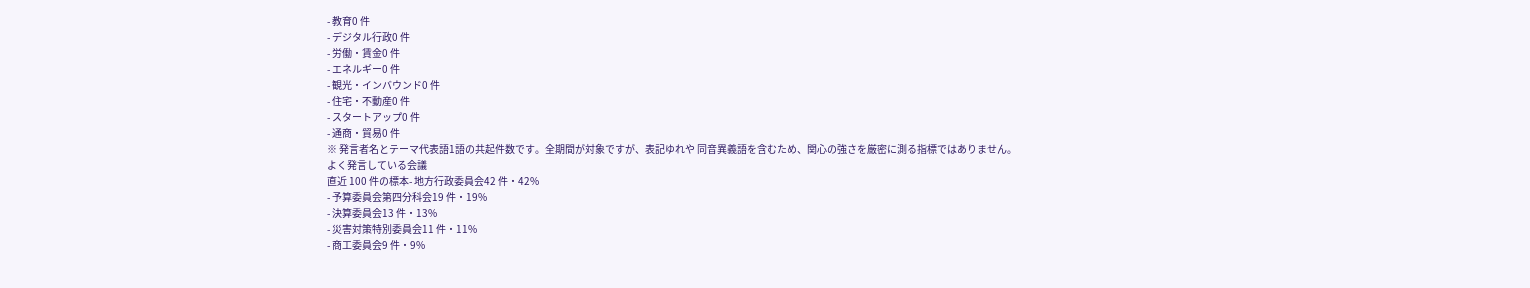- 教育0 件
- デジタル行政0 件
- 労働・賃金0 件
- エネルギー0 件
- 観光・インバウンド0 件
- 住宅・不動産0 件
- スタートアップ0 件
- 通商・貿易0 件
※ 発言者名とテーマ代表語1語の共起件数です。全期間が対象ですが、表記ゆれや 同音異義語を含むため、関心の強さを厳密に測る指標ではありません。
よく発言している会議
直近 100 件の標本- 地方行政委員会42 件・42%
- 予算委員会第四分科会19 件・19%
- 決算委員会13 件・13%
- 災害対策特別委員会11 件・11%
- 商工委員会9 件・9%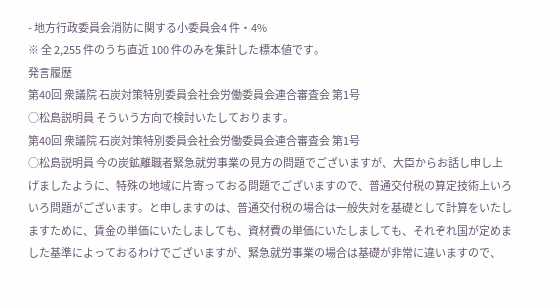- 地方行政委員会消防に関する小委員会4 件・4%
※ 全 2,255 件のうち直近 100 件のみを集計した標本値です。
発言履歴
第40回 衆議院 石炭対策特別委員会社会労働委員会連合審査会 第1号
○松島説明員 そういう方向で検討いたしております。
第40回 衆議院 石炭対策特別委員会社会労働委員会連合審査会 第1号
○松島説明員 今の炭鉱離職者緊急就労事業の見方の問題でございますが、大臣からお話し申し上げましたように、特殊の地域に片寄っておる問題でございますので、普通交付税の算定技術上いろいろ問題がございます。と申しますのは、普通交付税の場合は一般失対を基礎として計算をいたしますために、賃金の単価にいたしましても、資材費の単価にいたしましても、それぞれ国が定めました基準によっておるわけでございますが、緊急就労事業の場合は基礎が非常に違いますので、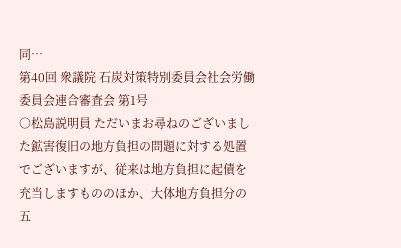同…
第40回 衆議院 石炭対策特別委員会社会労働委員会連合審査会 第1号
○松島説明員 ただいまお尋ねのございました鉱害復旧の地方負担の問題に対する処置でございますが、従来は地方負担に起債を充当しますもののほか、大体地方負担分の五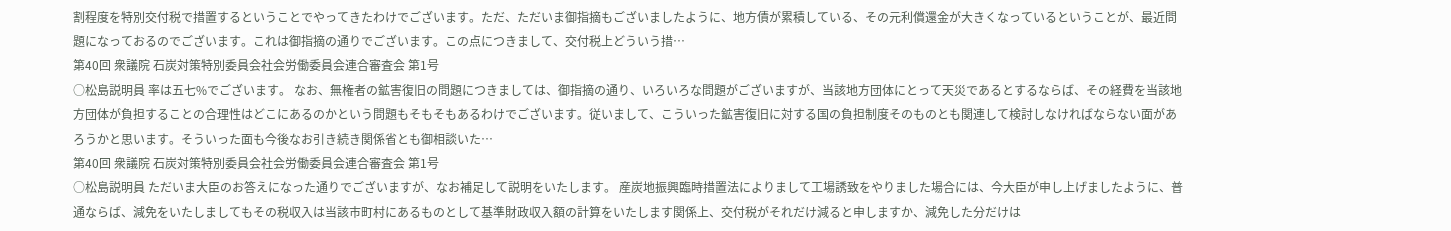割程度を特別交付税で措置するということでやってきたわけでございます。ただ、ただいま御指摘もございましたように、地方債が累積している、その元利償還金が大きくなっているということが、最近問題になっておるのでございます。これは御指摘の通りでございます。この点につきまして、交付税上どういう措…
第40回 衆議院 石炭対策特別委員会社会労働委員会連合審査会 第1号
○松島説明員 率は五七%でございます。 なお、無権者の鉱害復旧の問題につきましては、御指摘の通り、いろいろな問題がございますが、当該地方団体にとって天災であるとするならば、その経費を当該地方団体が負担することの合理性はどこにあるのかという問題もそもそもあるわけでございます。従いまして、こういった鉱害復旧に対する国の負担制度そのものとも関連して検討しなければならない面があろうかと思います。そういった面も今後なお引き続き関係省とも御相談いた…
第40回 衆議院 石炭対策特別委員会社会労働委員会連合審査会 第1号
○松島説明員 ただいま大臣のお答えになった通りでございますが、なお補足して説明をいたします。 産炭地振興臨時措置法によりまして工場誘致をやりました場合には、今大臣が申し上げましたように、普通ならば、減免をいたしましてもその税収入は当該市町村にあるものとして基準財政収入額の計算をいたします関係上、交付税がそれだけ減ると申しますか、減免した分だけは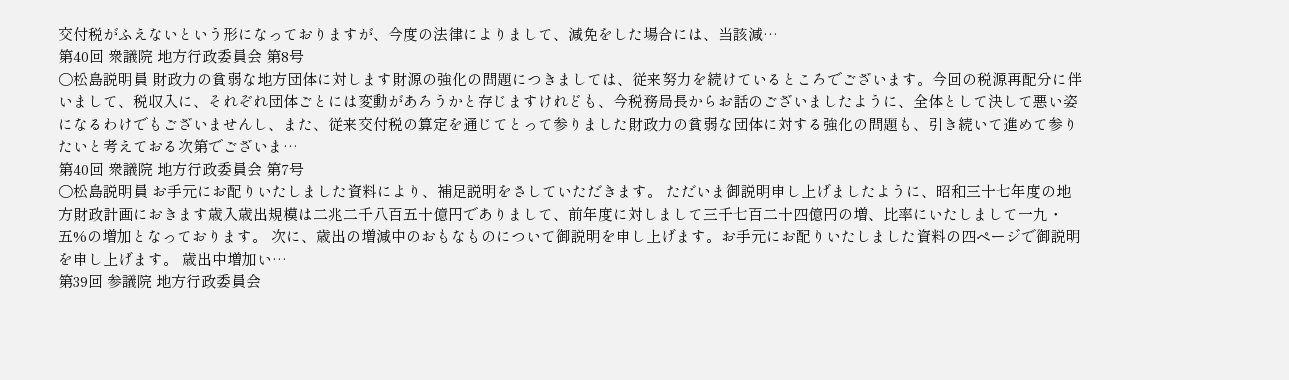交付税がふえないという形になっておりますが、今度の法律によりまして、減免をした場合には、当該減…
第40回 衆議院 地方行政委員会 第8号
○松島説明員 財政力の貧弱な地方団体に対します財源の強化の問題につきましては、従来努力を続けているところでございます。今回の税源再配分に伴いまして、税収入に、それぞれ団体ごとには変動があろうかと存じますけれども、今税務局長からお話のございましたように、全体として決して悪い姿になるわけでもございませんし、また、従来交付税の算定を通じてとって参りました財政力の貧弱な団体に対する強化の問題も、引き続いて進めて参りたいと考えておる次第でございま…
第40回 衆議院 地方行政委員会 第7号
○松島説明員 お手元にお配りいたしました資料により、補足説明をさしていただきます。 ただいま御説明申し上げましたように、昭和三十七年度の地方財政計画におきます歳入歳出規模は二兆二千八百五十億円でありまして、前年度に対しまして三千七百二十四億円の増、比率にいたしまして一九・五%の増加となっております。 次に、歳出の増減中のおもなものについて御説明を申し上げます。お手元にお配りいたしました資料の四ページで御説明を申し上げます。 歳出中増加い…
第39回 参議院 地方行政委員会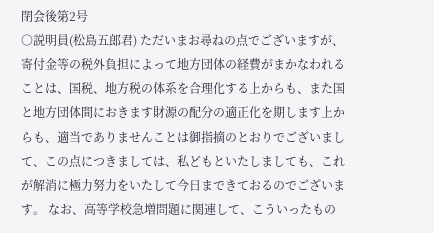閉会後第2号
○説明員(松島五郎君) ただいまお尋ねの点でございますが、寄付金等の税外負担によって地方団体の経費がまかなわれることは、国税、地方税の体系を合理化する上からも、また国と地方団体間におきます財源の配分の適正化を期します上からも、適当でありませんことは御指摘のとおりでございまして、この点につきましては、私どもといたしましても、これが解消に極力努力をいたして今日まできておるのでございます。 なお、高等学校急増問題に関連して、こういったもの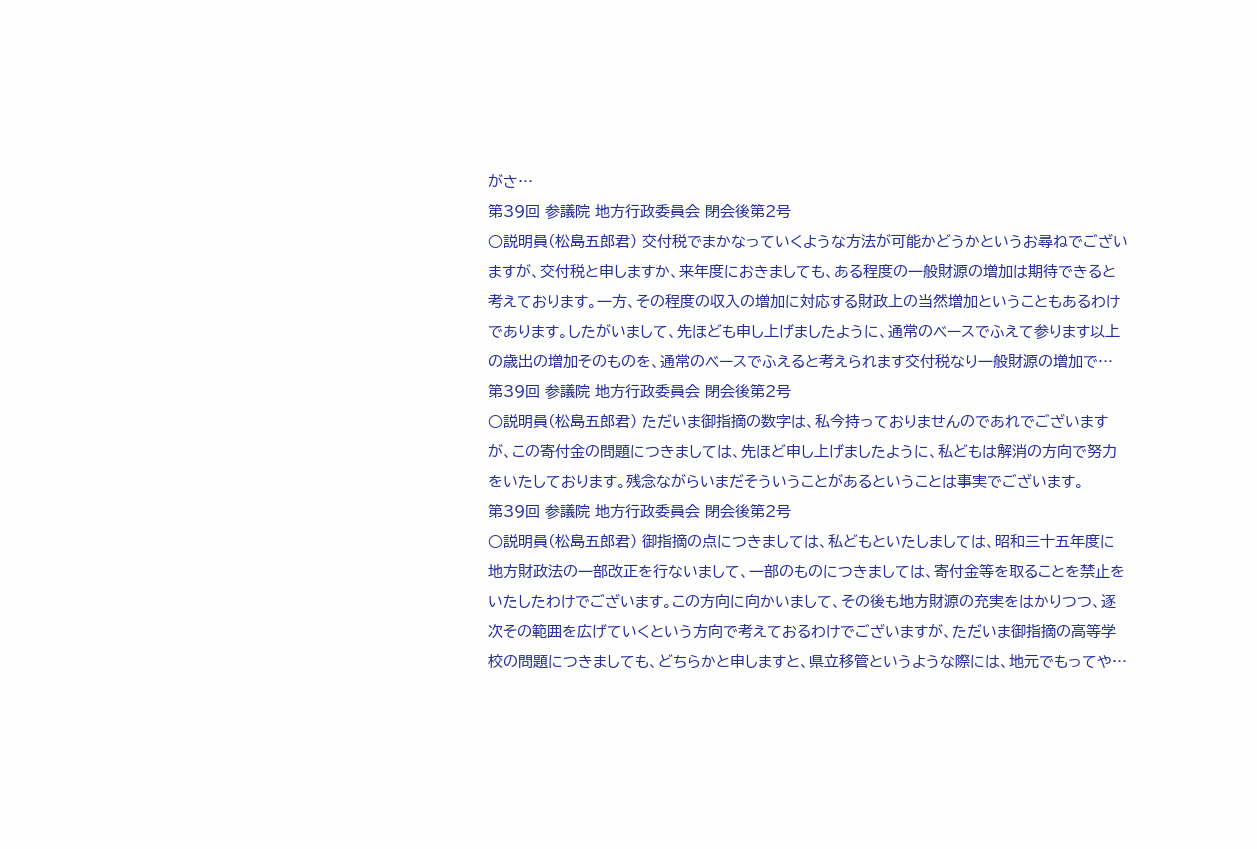がさ…
第39回 参議院 地方行政委員会 閉会後第2号
○説明員(松島五郎君) 交付税でまかなっていくような方法が可能かどうかというお尋ねでございますが、交付税と申しますか、来年度におきましても、ある程度の一般財源の増加は期待できると考えております。一方、その程度の収入の増加に対応する財政上の当然増加ということもあるわけであります。したがいまして、先ほども申し上げましたように、通常のベースでふえて参ります以上の歳出の増加そのものを、通常のベースでふえると考えられます交付税なり一般財源の増加で…
第39回 参議院 地方行政委員会 閉会後第2号
○説明員(松島五郎君) ただいま御指摘の数字は、私今持っておりませんのであれでございますが、この寄付金の問題につきましては、先ほど申し上げましたように、私どもは解消の方向で努力をいたしております。残念ながらいまだそういうことがあるということは事実でございます。
第39回 参議院 地方行政委員会 閉会後第2号
○説明員(松島五郎君) 御指摘の点につきましては、私どもといたしましては、昭和三十五年度に地方財政法の一部改正を行ないまして、一部のものにつきましては、寄付金等を取ることを禁止をいたしたわけでございます。この方向に向かいまして、その後も地方財源の充実をはかりつつ、逐次その範囲を広げていくという方向で考えておるわけでございますが、ただいま御指摘の高等学校の問題につきましても、どちらかと申しますと、県立移管というような際には、地元でもってや…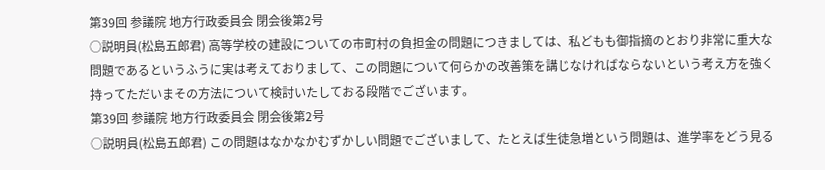第39回 参議院 地方行政委員会 閉会後第2号
○説明員(松島五郎君) 高等学校の建設についての市町村の負担金の問題につきましては、私どもも御指摘のとおり非常に重大な問題であるというふうに実は考えておりまして、この問題について何らかの改善策を講じなければならないという考え方を強く持ってただいまその方法について検討いたしておる段階でございます。
第39回 参議院 地方行政委員会 閉会後第2号
○説明員(松島五郎君) この問題はなかなかむずかしい問題でございまして、たとえば生徒急増という問題は、進学率をどう見る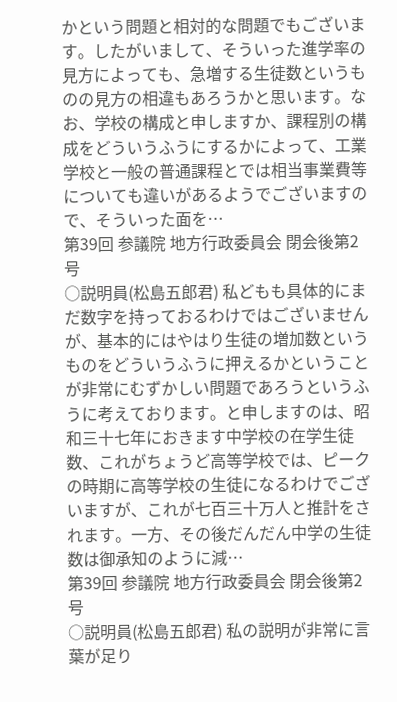かという問題と相対的な問題でもございます。したがいまして、そういった進学率の見方によっても、急増する生徒数というものの見方の相違もあろうかと思います。なお、学校の構成と申しますか、課程別の構成をどういうふうにするかによって、工業学校と一般の普通課程とでは相当事業費等についても違いがあるようでございますので、そういった面を…
第39回 参議院 地方行政委員会 閉会後第2号
○説明員(松島五郎君) 私どもも具体的にまだ数字を持っておるわけではございませんが、基本的にはやはり生徒の増加数というものをどういうふうに押えるかということが非常にむずかしい問題であろうというふうに考えております。と申しますのは、昭和三十七年におきます中学校の在学生徒数、これがちょうど高等学校では、ピークの時期に高等学校の生徒になるわけでございますが、これが七百三十万人と推計をされます。一方、その後だんだん中学の生徒数は御承知のように減…
第39回 参議院 地方行政委員会 閉会後第2号
○説明員(松島五郎君) 私の説明が非常に言葉が足り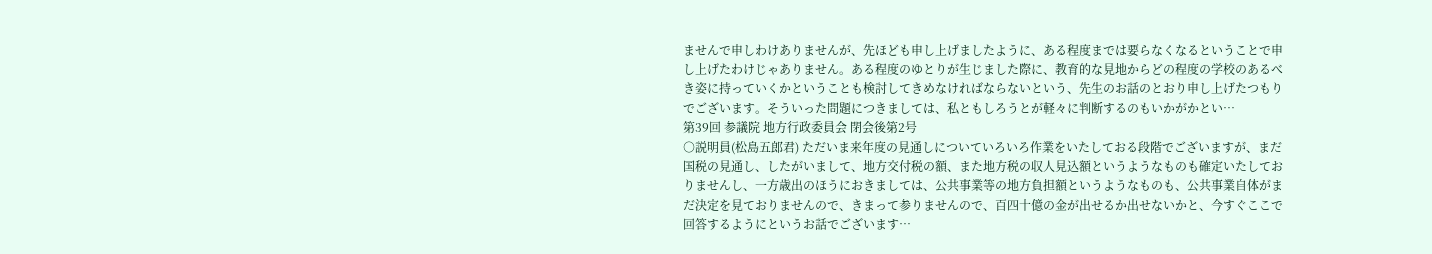ませんで申しわけありませんが、先ほども申し上げましたように、ある程度までは要らなくなるということで申し上げたわけじゃありません。ある程度のゆとりが生じました際に、教育的な見地からどの程度の学校のあるべき姿に持っていくかということも検討してきめなければならないという、先生のお話のとおり申し上げたつもりでございます。そういった問題につきましては、私ともしろうとが軽々に判断するのもいかがかとい…
第39回 参議院 地方行政委員会 閉会後第2号
○説明員(松島五郎君) ただいま来年度の見通しについていろいろ作業をいたしておる段階でございますが、まだ国税の見通し、したがいまして、地方交付税の額、また地方税の収人見込額というようなものも確定いたしておりませんし、一方歳出のほうにおきましては、公共事業等の地方負担額というようなものも、公共事業自体がまだ決定を見ておりませんので、きまって参りませんので、百四十億の金が出せるか出せないかと、今すぐここで回答するようにというお話でございます…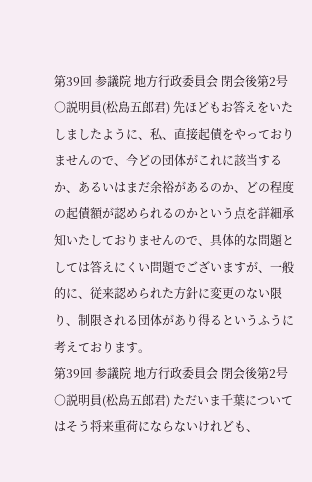第39回 参議院 地方行政委員会 閉会後第2号
○説明員(松島五郎君) 先ほどもお答えをいたしましたように、私、直接起債をやっておりませんので、今どの団体がこれに該当するか、あるいはまだ余裕があるのか、どの程度の起債額が認められるのかという点を詳細承知いたしておりませんので、具体的な問題としては答えにくい問題でございますが、一般的に、従来認められた方針に変更のない限り、制限される団体があり得るというふうに考えております。
第39回 参議院 地方行政委員会 閉会後第2号
○説明員(松島五郎君) ただいま千葉についてはそう将来重荷にならないけれども、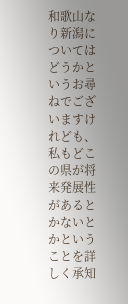和歌山なり新潟についてはどうかというお尋ねでございますけれども、私もどこの県が将来発展性があるとかないとかということを詳しく承知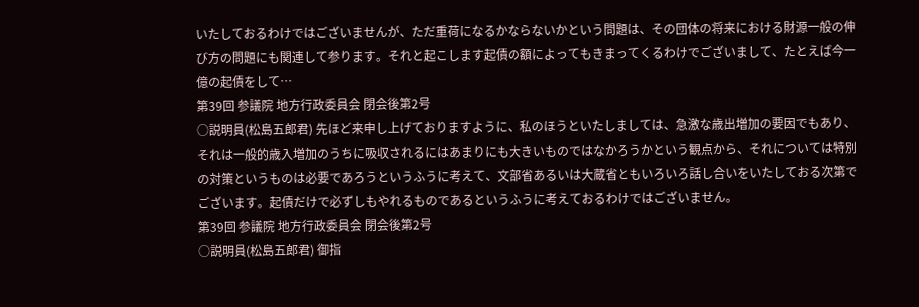いたしておるわけではございませんが、ただ重荷になるかならないかという問題は、その団体の将来における財源一般の伸び方の問題にも関連して参ります。それと起こします起債の額によってもきまってくるわけでございまして、たとえば今一億の起債をして…
第39回 参議院 地方行政委員会 閉会後第2号
○説明員(松島五郎君) 先ほど来申し上げておりますように、私のほうといたしましては、急激な歳出増加の要因でもあり、それは一般的歳入増加のうちに吸収されるにはあまりにも大きいものではなかろうかという観点から、それについては特別の対策というものは必要であろうというふうに考えて、文部省あるいは大蔵省ともいろいろ話し合いをいたしておる次第でございます。起債だけで必ずしもやれるものであるというふうに考えておるわけではございません。
第39回 参議院 地方行政委員会 閉会後第2号
○説明員(松島五郎君) 御指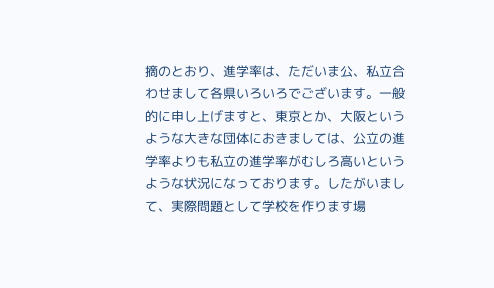摘のとおり、進学率は、ただいま公、私立合わせまして各県いろいろでございます。一般的に申し上げますと、東京とか、大阪というような大きな団体におきましては、公立の進学率よりも私立の進学率がむしろ高いというような状況になっております。したがいまして、実際問題として学校を作ります場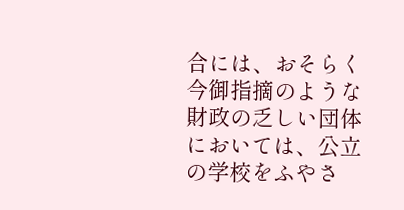合には、おそらく今御指摘のような財政の乏しい団体においては、公立の学校をふやさ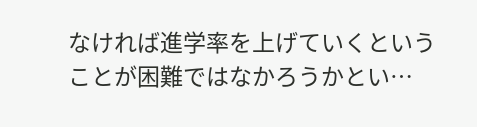なければ進学率を上げていくということが困難ではなかろうかとい…